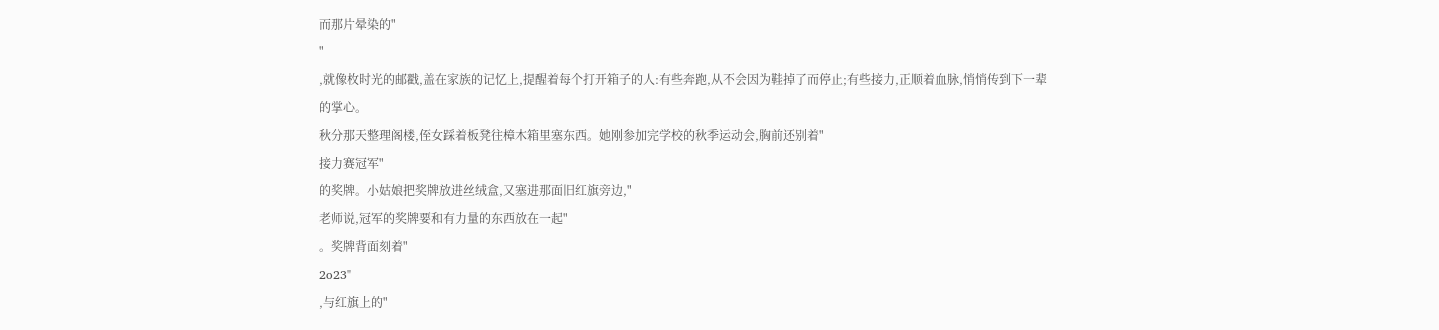而那片晕染的"
"
,就像枚时光的邮戳,盖在家族的记忆上,提醒着每个打开箱子的人:有些奔跑,从不会因为鞋掉了而停止;有些接力,正顺着血脉,悄悄传到下一辈的掌心。
秋分那天整理阁楼,侄女踩着板凳往樟木箱里塞东西。她刚参加完学校的秋季运动会,胸前还别着"
接力赛冠军"
的奖牌。小姑娘把奖牌放进丝绒盒,又塞进那面旧红旗旁边,"
老师说,冠军的奖牌要和有力量的东西放在一起"
。奖牌背面刻着"
2o23"
,与红旗上的"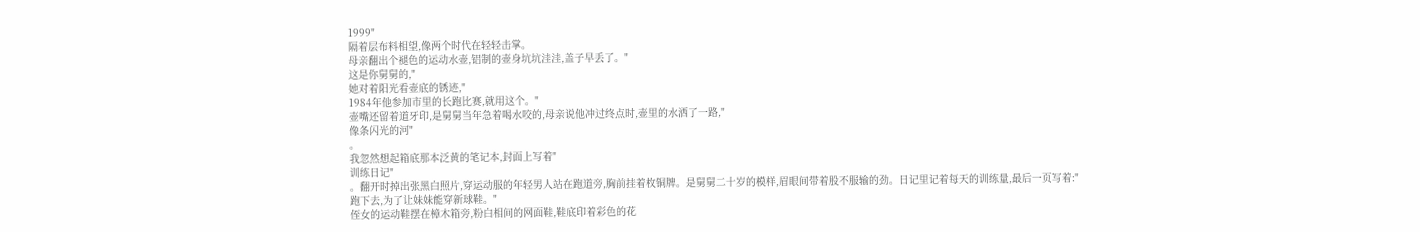1999"
隔着层布料相望,像两个时代在轻轻击掌。
母亲翻出个褪色的运动水壶,铝制的壶身坑坑洼洼,盖子早丢了。"
这是你舅舅的,"
她对着阳光看壶底的锈迹,"
1984年他参加市里的长跑比赛,就用这个。"
壶嘴还留着道牙印,是舅舅当年急着喝水咬的,母亲说他冲过终点时,壶里的水洒了一路,"
像条闪光的河"
。
我忽然想起箱底那本泛黄的笔记本,封面上写着"
训练日记"
。翻开时掉出张黑白照片,穿运动服的年轻男人站在跑道旁,胸前挂着枚铜牌。是舅舅二十岁的模样,眉眼间带着股不服输的劲。日记里记着每天的训练量,最后一页写着:"
跑下去,为了让妹妹能穿新球鞋。"
侄女的运动鞋摆在樟木箱旁,粉白相间的网面鞋,鞋底印着彩色的花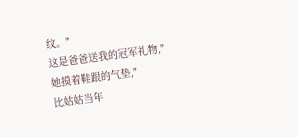纹。"
这是爸爸送我的冠军礼物,"
她摸着鞋跟的气垫,"
比姑姑当年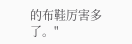的布鞋厉害多了。"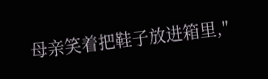母亲笑着把鞋子放进箱里,"